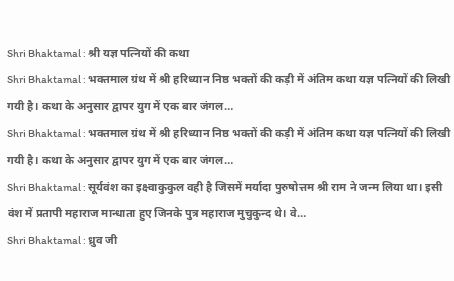Shri Bhaktamal : श्री यज्ञ पत्नियों की कथा
Shri Bhaktamal : भक्तमाल ग्रंथ में श्री हरिध्यान निष्ठ भक्तों की कड़ी में अंतिम कथा यज्ञ पत्नियों की लिखी गयी है। कथा के अनुसार द्वापर युग में एक बार जंगल…
Shri Bhaktamal : भक्तमाल ग्रंथ में श्री हरिध्यान निष्ठ भक्तों की कड़ी में अंतिम कथा यज्ञ पत्नियों की लिखी गयी है। कथा के अनुसार द्वापर युग में एक बार जंगल…
Shri Bhaktamal : सूर्यवंश का इक्ष्वाकुकुल वही है जिसमें मर्यादा पुरुषोत्तम श्री राम ने जन्म लिया था। इसी वंश में प्रतापी महाराज मान्धाता हुए जिनके पुत्र महाराज मुचुकुन्द थे। वे…
Shri Bhaktamal : ध्रुव जी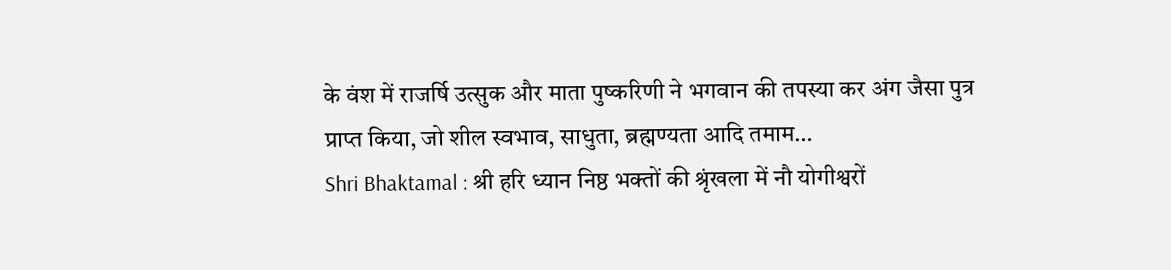के वंश में राजर्षि उत्सुक और माता पुष्करिणी ने भगवान की तपस्या कर अंग जैसा पुत्र प्राप्त किया, जो शील स्वभाव, साधुता, ब्रह्मण्यता आदि तमाम…
Shri Bhaktamal : श्री हरि ध्यान निष्ठ भक्तों की श्रृंखला में नौ योगीश्वरों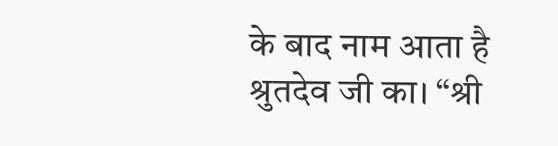के बाद नाम आता है श्रुतदेव जी का। “श्री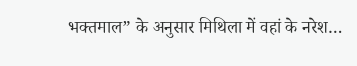भक्तमाल” के अनुसार मिथिला में वहां के नरेश…